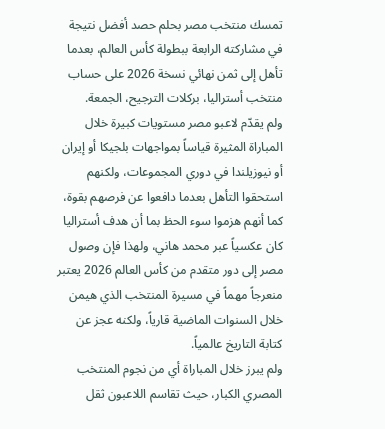تمسك منتخب مصر بحلم حصد أفضل نتيجة في مشاركته الرابعة ببطولة كأس العالم، بعدما تأهل إلى ثمن نهائي نسخة 2026 على حساب منتخب أستراليا، بركلات الترجيح، الجمعة.
ولم يقدّم لاعبو مصر مستويات كبيرة خلال المباراة المثيرة قياساً بمواجهات بلجيكا أو إيران أو نيوزيلندا في دوري المجموعات، ولكنهم استحقوا التأهل بعدما دافعوا عن فرصهم بقوة، كما أنهم هزموا سوء الحظ بما أن هدف أستراليا كان عكسياً عبر محمد هاني، ولهذا فإن وصول مصر إلى دور متقدم من كأس العالم 2026 يعتبر منعرجاً مهماً في مسيرة المنتخب الذي هيمن خلال السنوات الماضية قارياً، ولكنه عجز عن كتابة التاريخ عالمياً.
ولم يبرز خلال المباراة أي من نجوم المنتخب المصري الكبار، حيث تقاسم اللاعبون ثقل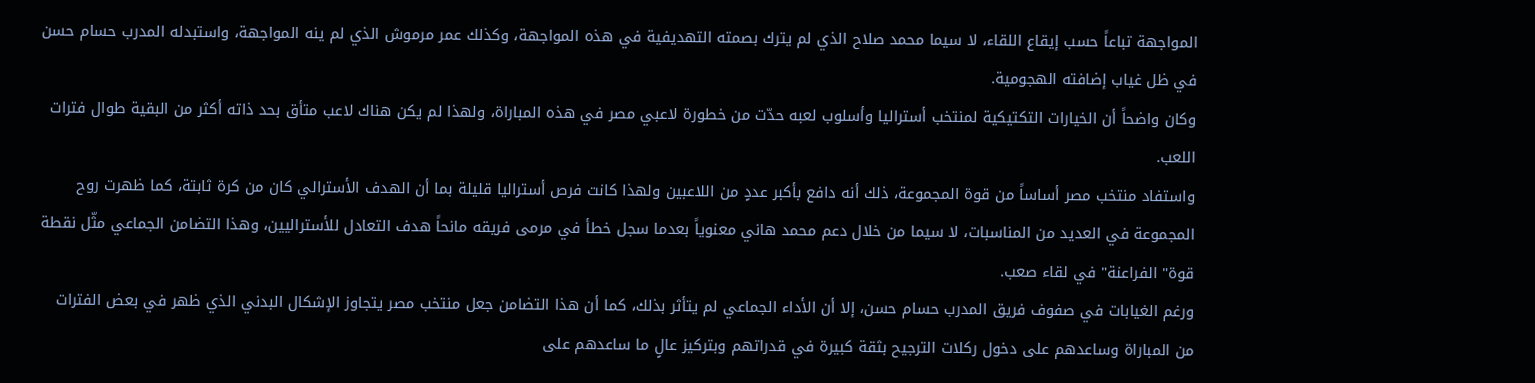المواجهة تباعاً حسب إيقاع اللقاء، لا سيما محمد صلاح الذي لم يترك بصمته التهديفية في هذه المواجهة، وكذلك عمر مرموش الذي لم ينه المواجهة، واستبدله المدرب حسام حسن في ظل غياب إضافته الهجومية.
وكان واضحاً أن الخيارات التكتيكية لمنتخب أستراليا وأسلوب لعبه حدّت من خطورة لاعبي مصر في هذه المباراة، ولهذا لم يكن هناك لاعب متأق بحد ذاته أكثر من البقية طوال فترات اللعب.
واستفاد منتخب مصر أساساً من قوة المجموعة، ذلك أنه دافع بأكبر عددٍ من اللاعبين ولهذا كانت فرص أستراليا قليلة بما أن الهدف الأسترالي كان من كرة ثابتة، كما ظهرت روح المجموعة في العديد من المناسبات، لا سيما من خلال دعم محمد هاني معنوياً بعدما سجل خطأ في مرمى فريقه مانحاً هدف التعادل للأستراليين، وهذا التضامن الجماعي مثّل نقطة قوة" الفراعنة" في لقاء صعب.
ورغم الغيابات في صفوف فريق المدرب حسام حسن، إلا أن الأداء الجماعي لم يتأثر بذلك، كما أن هذا التضامن جعل منتخب مصر يتجاوز الإشكال البدني الذي ظهر في بعض الفترات من المباراة وساعدهم على دخول ركلات الترجيح بثقة كبيرة في قدراتهم وبتركيز عالٍ ما ساعدهم على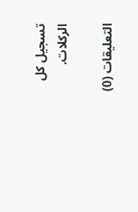تسجيل كل الركلات.

التعليقات (0)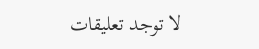لا توجد تعليقات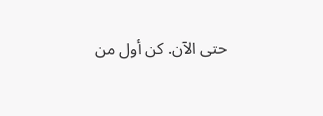حتى الآن. كن أول من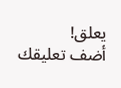يعلق!
أضف تعليقك